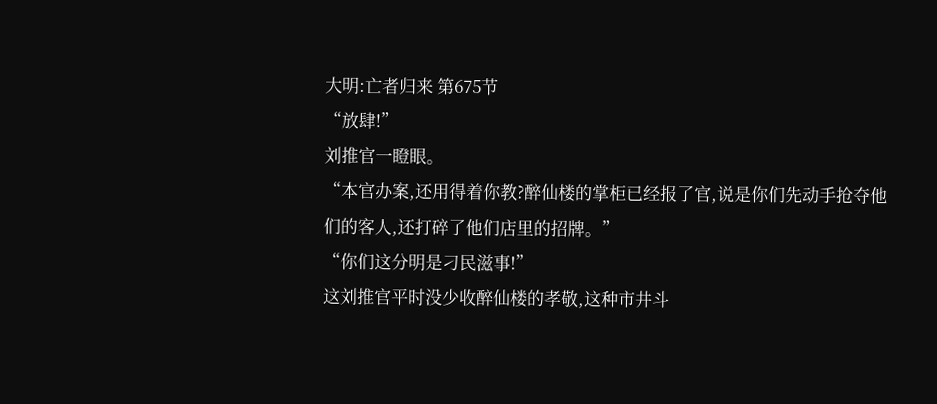大明:亡者归来 第675节
“放肆!”
刘推官一瞪眼。
“本官办案,还用得着你教?醉仙楼的掌柜已经报了官,说是你们先动手抢夺他们的客人,还打碎了他们店里的招牌。”
“你们这分明是刁民滋事!”
这刘推官平时没少收醉仙楼的孝敬,这种市井斗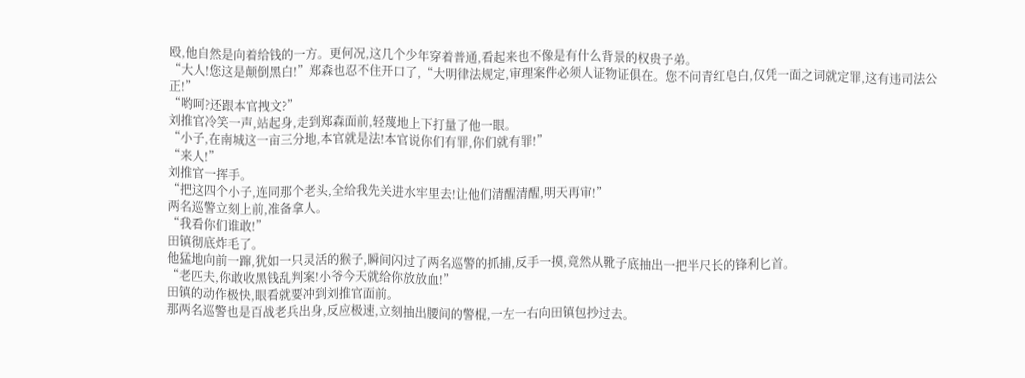殴,他自然是向着给钱的一方。更何况,这几个少年穿着普通,看起来也不像是有什么背景的权贵子弟。
“大人!您这是颠倒黑白!”郑森也忍不住开口了,“大明律法规定,审理案件必须人证物证俱在。您不问青红皂白,仅凭一面之词就定罪,这有违司法公正!”
“哟呵?还跟本官拽文?”
刘推官冷笑一声,站起身,走到郑森面前,轻蔑地上下打量了他一眼。
“小子,在南城这一亩三分地,本官就是法!本官说你们有罪,你们就有罪!”
“来人!”
刘推官一挥手。
“把这四个小子,连同那个老头,全给我先关进水牢里去!让他们清醒清醒,明天再审!”
两名巡警立刻上前,准备拿人。
“我看你们谁敢!”
田镇彻底炸毛了。
他猛地向前一蹿,犹如一只灵活的猴子,瞬间闪过了两名巡警的抓捕,反手一摸,竟然从靴子底抽出一把半尺长的锋利匕首。
“老匹夫,你敢收黑钱乱判案!小爷今天就给你放放血!”
田镇的动作极快,眼看就要冲到刘推官面前。
那两名巡警也是百战老兵出身,反应极速,立刻抽出腰间的警棍,一左一右向田镇包抄过去。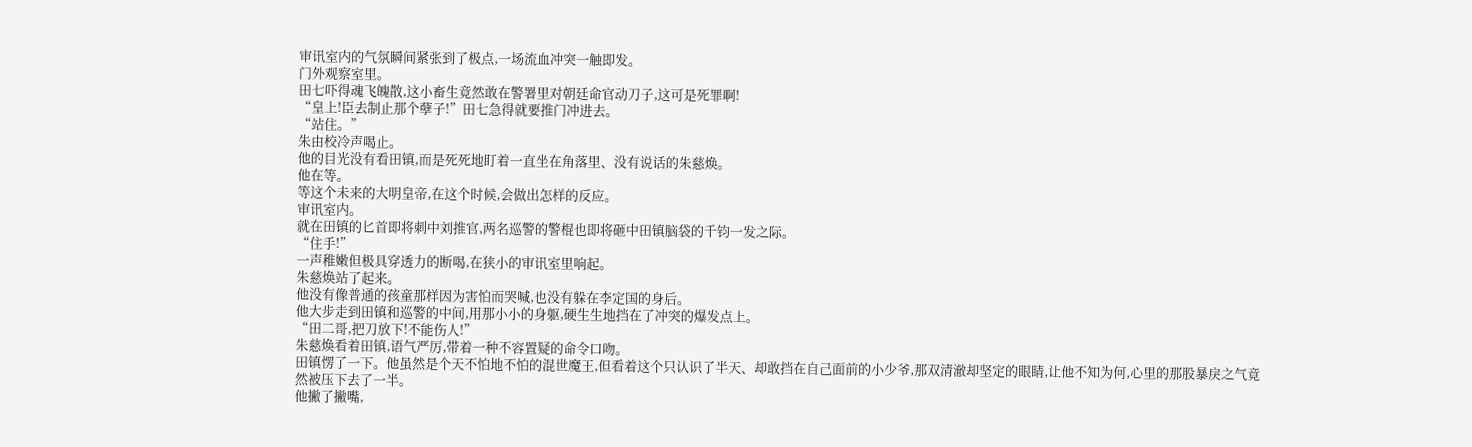审讯室内的气氛瞬间紧张到了极点,一场流血冲突一触即发。
门外观察室里。
田七吓得魂飞魄散,这小畜生竟然敢在警署里对朝廷命官动刀子,这可是死罪啊!
“皇上!臣去制止那个孽子!”田七急得就要推门冲进去。
“站住。”
朱由校冷声喝止。
他的目光没有看田镇,而是死死地盯着一直坐在角落里、没有说话的朱慈焕。
他在等。
等这个未来的大明皇帝,在这个时候,会做出怎样的反应。
审讯室内。
就在田镇的匕首即将刺中刘推官,两名巡警的警棍也即将砸中田镇脑袋的千钧一发之际。
“住手!”
一声稚嫩但极具穿透力的断喝,在狭小的审讯室里响起。
朱慈焕站了起来。
他没有像普通的孩童那样因为害怕而哭喊,也没有躲在李定国的身后。
他大步走到田镇和巡警的中间,用那小小的身躯,硬生生地挡在了冲突的爆发点上。
“田二哥,把刀放下!不能伤人!”
朱慈焕看着田镇,语气严厉,带着一种不容置疑的命令口吻。
田镇愣了一下。他虽然是个天不怕地不怕的混世魔王,但看着这个只认识了半天、却敢挡在自己面前的小少爷,那双清澈却坚定的眼睛,让他不知为何,心里的那股暴戾之气竟然被压下去了一半。
他撇了撇嘴,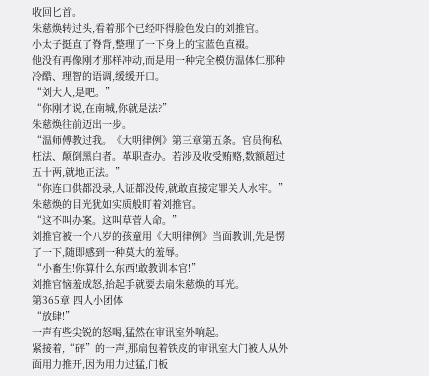收回匕首。
朱慈焕转过头,看着那个已经吓得脸色发白的刘推官。
小太子挺直了脊背,整理了一下身上的宝蓝色直裰。
他没有再像刚才那样冲动,而是用一种完全模仿温体仁那种冷酷、理智的语调,缓缓开口。
“刘大人,是吧。”
“你刚才说,在南城,你就是法?”
朱慈焕往前迈出一步。
“温师傅教过我。《大明律例》第三章第五条。官员徇私枉法、颠倒黑白者。革职查办。若涉及收受贿赂,数额超过五十两,就地正法。”
“你连口供都没录,人证都没传,就敢直接定罪关人水牢。”
朱慈焕的目光犹如实质般盯着刘推官。
“这不叫办案。这叫草菅人命。”
刘推官被一个八岁的孩童用《大明律例》当面教训,先是愣了一下,随即感到一种莫大的羞辱。
“小畜生!你算什么东西!敢教训本官!”
刘推官恼羞成怒,抬起手就要去扇朱慈焕的耳光。
第365章 四人小团体
“放肆!”
一声有些尖锐的怒喝,猛然在审讯室外响起。
紧接着,“砰”的一声,那扇包着铁皮的审讯室大门被人从外面用力推开,因为用力过猛,门板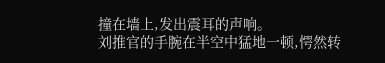撞在墙上,发出震耳的声响。
刘推官的手腕在半空中猛地一顿,愕然转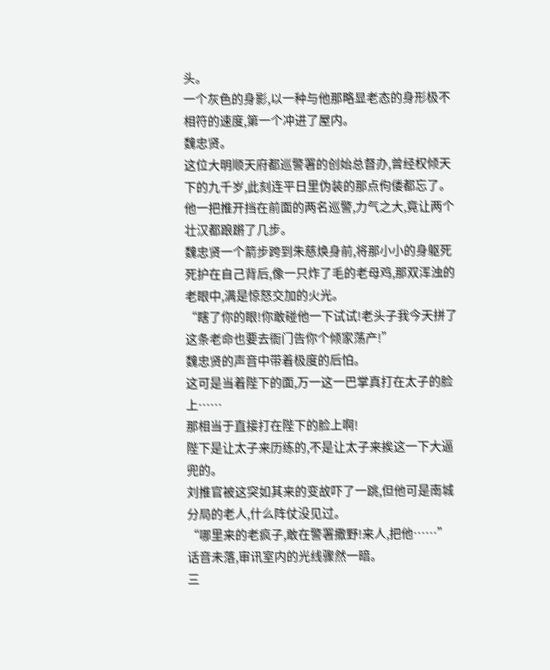头。
一个灰色的身影,以一种与他那略显老态的身形极不相符的速度,第一个冲进了屋内。
魏忠贤。
这位大明顺天府都巡警署的创始总督办,曾经权倾天下的九千岁,此刻连平日里伪装的那点佝偻都忘了。
他一把推开挡在前面的两名巡警,力气之大,竟让两个壮汉都踉蹡了几步。
魏忠贤一个箭步跨到朱慈焕身前,将那小小的身躯死死护在自己背后,像一只炸了毛的老母鸡,那双浑浊的老眼中,满是惊怒交加的火光。
“瞎了你的眼!你敢碰他一下试试!老头子我今天拼了这条老命也要去衙门告你个倾家荡产!”
魏忠贤的声音中带着极度的后怕。
这可是当着陛下的面,万一这一巴掌真打在太子的脸上……
那相当于直接打在陛下的脸上啊!
陛下是让太子来历练的,不是让太子来挨这一下大逼兜的。
刘推官被这突如其来的变故吓了一跳,但他可是南城分局的老人,什么阵仗没见过。
“哪里来的老疯子,敢在警署撒野!来人,把他……”
话音未落,审讯室内的光线骤然一暗。
三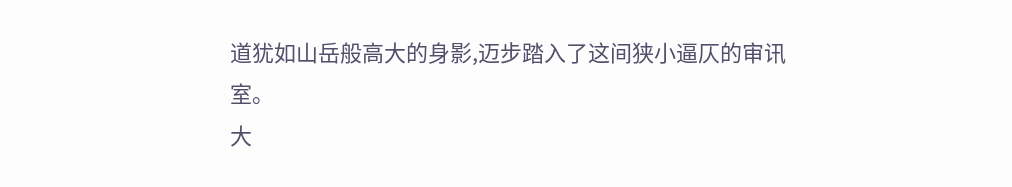道犹如山岳般高大的身影,迈步踏入了这间狭小逼仄的审讯室。
大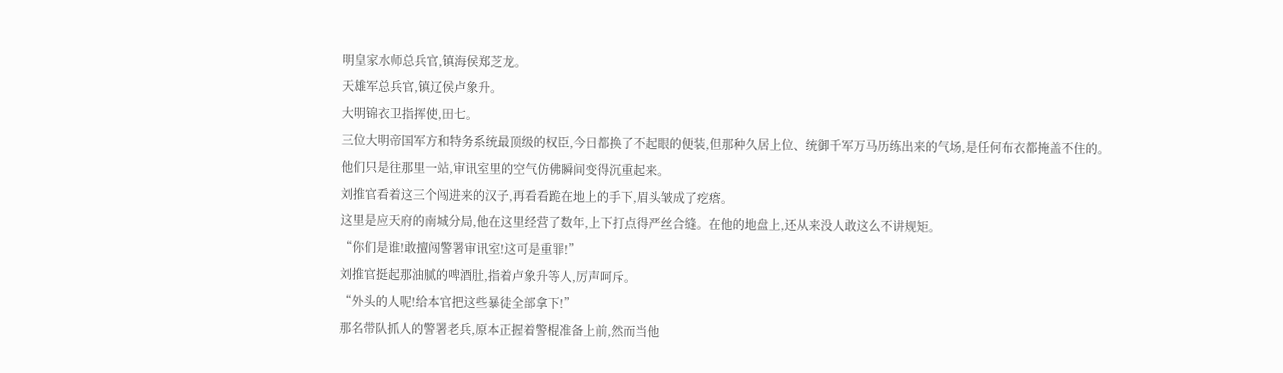明皇家水师总兵官,镇海侯郑芝龙。
天雄军总兵官,镇辽侯卢象升。
大明锦衣卫指挥使,田七。
三位大明帝国军方和特务系统最顶级的权臣,今日都换了不起眼的便装,但那种久居上位、统御千军万马历练出来的气场,是任何布衣都掩盖不住的。
他们只是往那里一站,审讯室里的空气仿佛瞬间变得沉重起来。
刘推官看着这三个闯进来的汉子,再看看跪在地上的手下,眉头皱成了疙瘩。
这里是应天府的南城分局,他在这里经营了数年,上下打点得严丝合缝。在他的地盘上,还从来没人敢这么不讲规矩。
“你们是谁!敢擅闯警署审讯室!这可是重罪!”
刘推官挺起那油腻的啤酒肚,指着卢象升等人,厉声呵斥。
“外头的人呢!给本官把这些暴徒全部拿下!”
那名带队抓人的警署老兵,原本正握着警棍准备上前,然而当他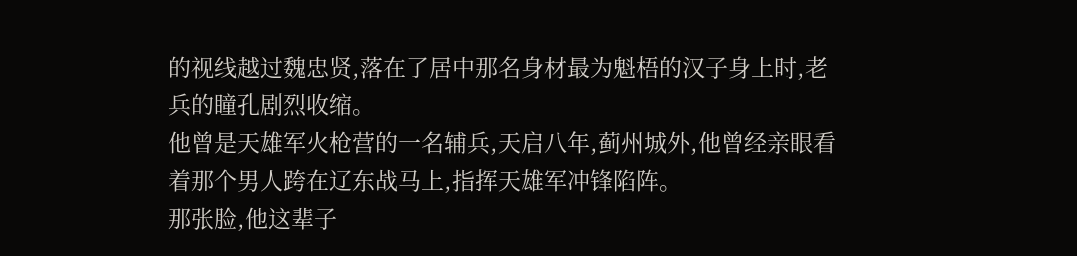的视线越过魏忠贤,落在了居中那名身材最为魁梧的汉子身上时,老兵的瞳孔剧烈收缩。
他曾是天雄军火枪营的一名辅兵,天启八年,蓟州城外,他曾经亲眼看着那个男人跨在辽东战马上,指挥天雄军冲锋陷阵。
那张脸,他这辈子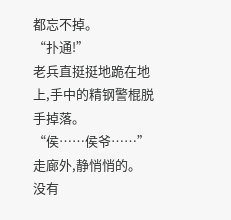都忘不掉。
“扑通!”
老兵直挺挺地跪在地上,手中的精钢警棍脱手掉落。
“侯……侯爷……”
走廊外,静悄悄的。
没有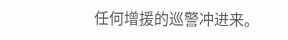任何增援的巡警冲进来。